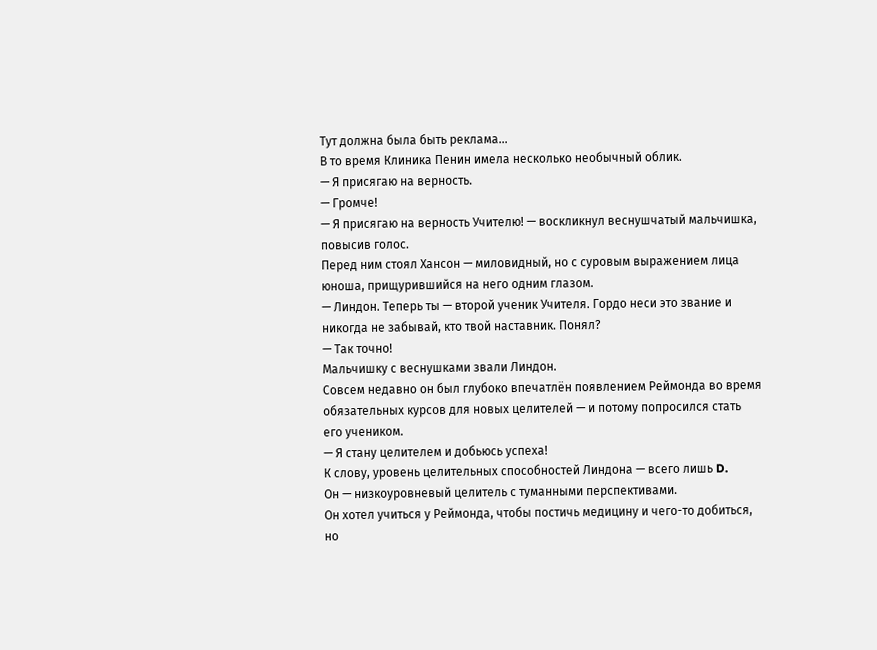Тут должна была быть реклама...
В то время Клиника Пенин имела несколько необычный облик.
— Я присягаю на верность.
— Громче!
— Я присягаю на верность Учителю! — воскликнул веснушчатый мальчишка, повысив голос.
Перед ним стоял Хансон — миловидный, но с суровым выражением лица юноша, прищурившийся на него одним глазом.
— Линдон. Теперь ты — второй ученик Учителя. Гордо неси это звание и никогда не забывай, кто твой наставник. Понял?
— Так точно!
Мальчишку с веснушками звали Линдон.
Совсем недавно он был глубоко впечатлён появлением Реймонда во время обязательных курсов для новых целителей — и потому попросился стать его учеником.
— Я стану целителем и добьюсь успеха!
К слову, уровень целительных способностей Линдона — всего лишь D.
Он — низкоуровневый целитель с туманными перспективами.
Он хотел учиться у Реймонда, чтобы постичь медицину и чего-то добиться, но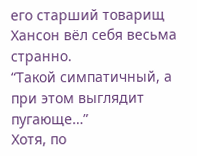его старший товарищ Хансон вёл себя весьма странно.
“Такой симпатичный, а при этом выглядит пугающе…”
Хотя, по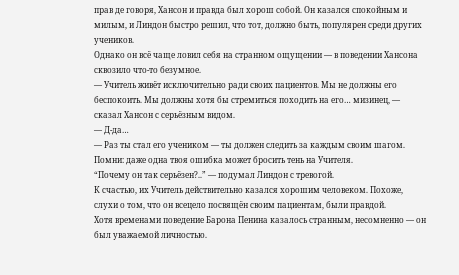прав де говоря, Хансон и правда был хорош собой. Он казался спокойным и милым, и Линдон быстро решил, что тот, должно быть, популярен среди других учеников.
Однако он всё чаще ловил себя на странном ощущении — в поведении Хансона сквозило что-то безумное.
— Учитель живёт исключительно ради своих пациентов. Мы не должны его беспокоить. Мы должны хотя бы стремиться походить на его… мизинец, — сказал Хансон с серьёзным видом.
— Д-да…
— Раз ты стал его учеником — ты должен следить за каждым своим шагом. Помни: даже одна твоя ошибка может бросить тень на Учителя.
“Почему он так серьёзен?..” — подумал Линдон с тревогой.
К счастью, их Учитель действительно казался хорошим человеком. Похоже, слухи о том, что он всецело посвящён своим пациентам, были правдой.
Хотя временами поведение Барона Пенина казалось странным, несомненно — он был уважаемой личностью.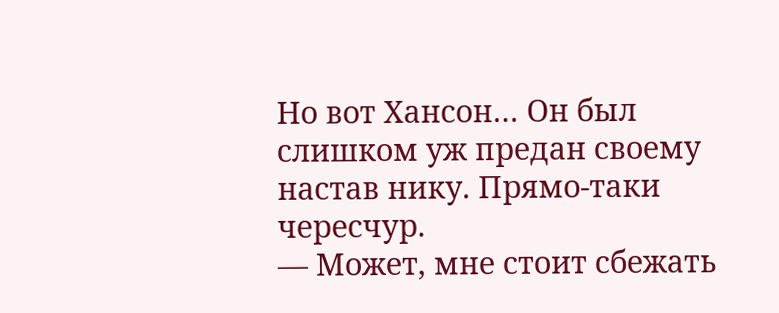Но вот Хансон… Он был слишком уж предан своему настав нику. Прямо-таки чересчур.
— Может, мне стоит сбежать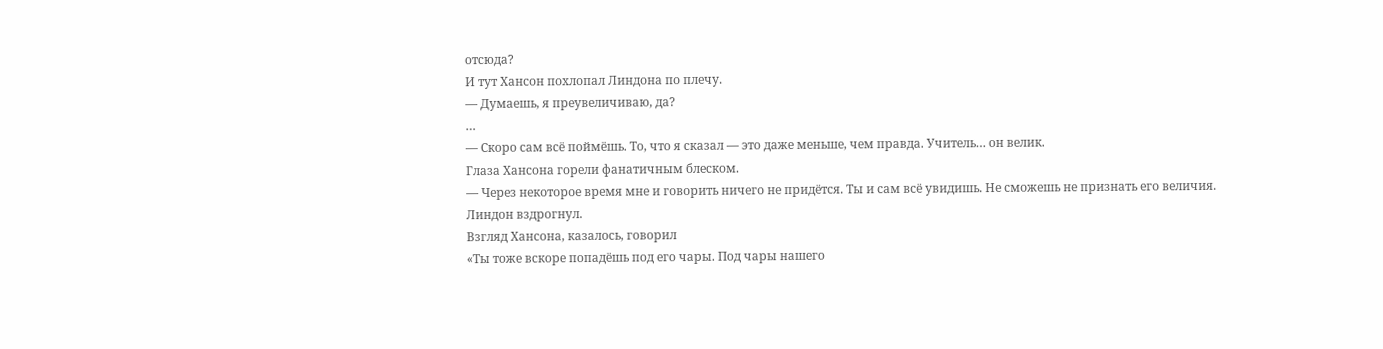отсюда?
И тут Хансон похлопал Линдона по плечу.
— Думаешь, я преувеличиваю, да?
…
— Скоро сам всё поймёшь. То, что я сказал — это даже меньше, чем правда. Учитель… он велик.
Глаза Хансона горели фанатичным блеском.
— Через некоторое время мне и говорить ничего не придётся. Ты и сам всё увидишь. Не сможешь не признать его величия.
Линдон вздрогнул.
Взгляд Хансона, казалось, говорил
«Ты тоже вскоре попадёшь под его чары. Под чары нашего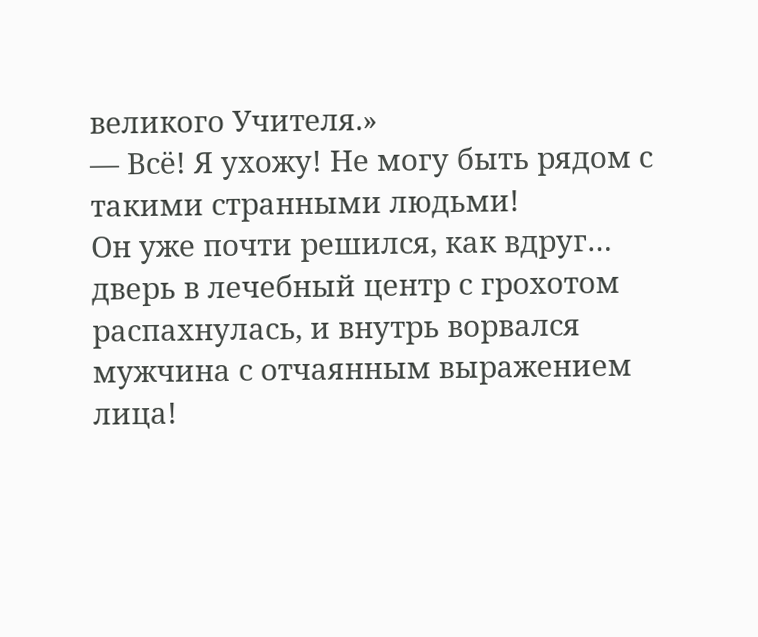великого Учителя.»
— Всё! Я ухожу! Не могу быть рядом с такими странными людьми!
Он уже почти решился, как вдруг… дверь в лечебный центр с грохотом распахнулась, и внутрь ворвался мужчина с отчаянным выражением лица!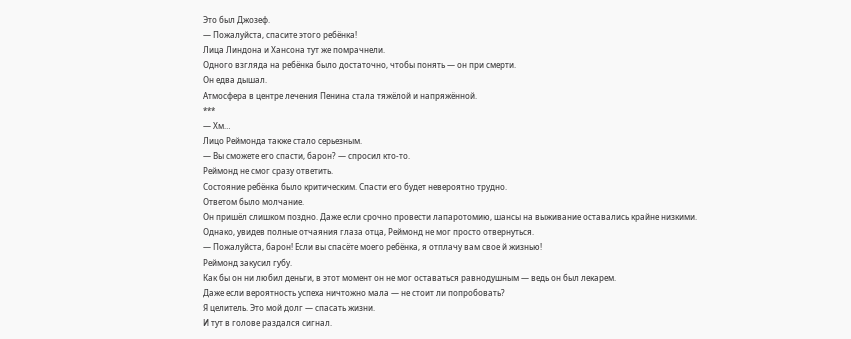Это был Джозеф.
— Пожалуйста, спасите этого ребёнка!
Лица Линдона и Хансона тут же помрачнели.
Одного взгляда на ребёнка было достаточно, чтобы понять — он при смерти.
Он едва дышал.
Атмосфера в центре лечения Пенина стала тяжёлой и напряжённой.
***
— Хм…
Лицо Реймонда также стало серьезным.
— Вы сможете его спасти, барон? — спросил кто-то.
Реймонд не смог сразу ответить.
Состояние ребёнка было критическим. Спасти его будет невероятно трудно.
Ответом было молчание.
Он пришёл слишком поздно. Даже если срочно провести лапаротомию, шансы на выживание оставались крайне низкими.
Однако, увидев полные отчаяния глаза отца, Реймонд не мог просто отвернуться.
— Пожалуйста, барон! Если вы спасёте моего ребёнка, я отплачу вам свое й жизнью!
Реймонд закусил губу.
Как бы он ни любил деньги, в этот момент он не мог оставаться равнодушным — ведь он был лекарем.
Даже если вероятность успеха ничтожно мала — не стоит ли попробовать?
Я целитель. Это мой долг — спасать жизни.
И тут в голове раздался сигнал.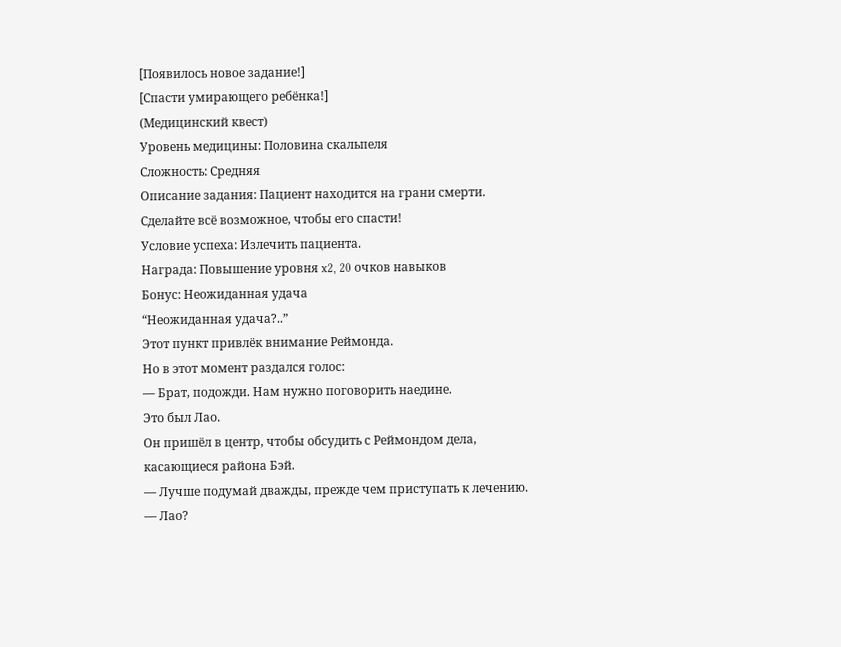[Появилось новое задание!]
[Спасти умирающего ребёнка!]
(Медицинский квест)
Уровень медицины: Половина скальпеля
Сложность: Средняя
Описание задания: Пациент находится на грани смерти. Сделайте всё возможное, чтобы его спасти!
Условие успеха: Излечить пациента.
Награда: Повышение уровня x2, 20 очков навыков
Бонус: Неожиданная удача
“Неожиданная удача?..”
Этот пункт привлёк внимание Реймонда.
Но в этот момент раздался голос:
— Брат, подожди. Нам нужно поговорить наедине.
Это был Лао.
Он пришёл в центр, чтобы обсудить с Реймондом дела, касающиеся района Бэй.
— Лучше подумай дважды, прежде чем приступать к лечению.
— Лао?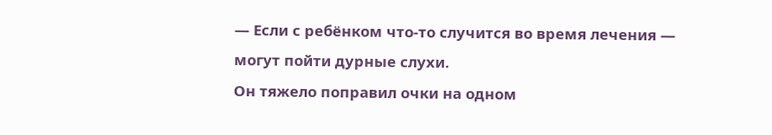— Если с ребёнком что-то случится во время лечения — могут пойти дурные слухи.
Он тяжело поправил очки на одном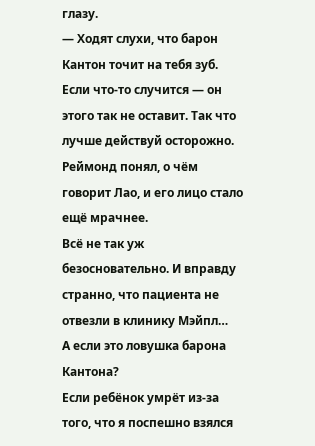глазу.
— Ходят слухи, что барон Кантон точит на тебя зуб. Если что-то случится — он этого так не оставит. Так что лучше действуй осторожно.
Реймонд понял, о чём говорит Лао, и его лицо стало ещё мрачнее.
Всё не так уж безосновательно. И вправду странно, что пациента не отвезли в клинику Мэйпл…
А если это ловушка барона Кантона?
Если ребёнок умрёт из-за того, что я поспешно взялся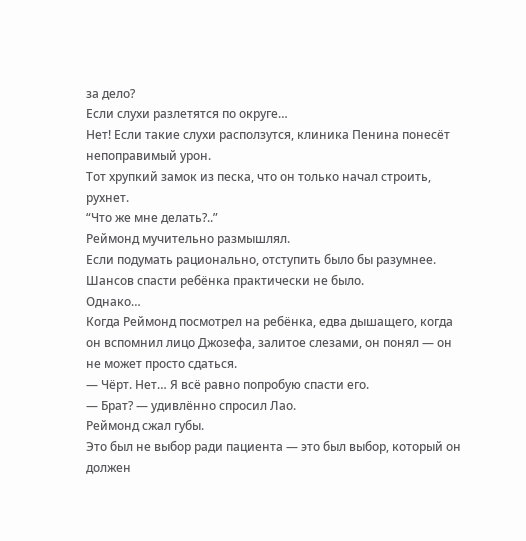за дело?
Если слухи разлетятся по округе…
Нет! Если такие слухи расползутся, клиника Пенина понесёт непоправимый урон.
Тот хрупкий замок из песка, что он только начал строить, рухнет.
“Что же мне делать?..”
Реймонд мучительно размышлял.
Если подумать рационально, отступить было бы разумнее.
Шансов спасти ребёнка практически не было.
Однако…
Когда Реймонд посмотрел на ребёнка, едва дышащего, когда он вспомнил лицо Джозефа, залитое слезами, он понял — он не может просто сдаться.
— Чёрт. Нет… Я всё равно попробую спасти его.
— Брат? — удивлённо спросил Лао.
Реймонд сжал губы.
Это был не выбор ради пациента — это был выбор, который он должен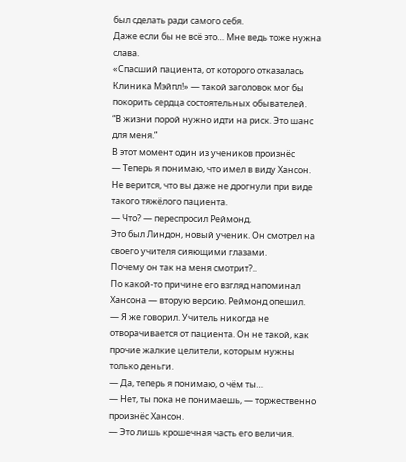был сделать ради самого себя.
Даже если бы не всё это… Мне ведь тоже нужна слава.
«Спасший пациента, от которого отказалась Клиника Мэйпл!» — такой заголовок мог бы покорить сердца состоятельных обывателей.
“В жизни порой нужно идти на риск. Это шанс для меня.”
В этот момент один из учеников произнёс
— Теперь я понимаю, что имел в виду Хансон. Не верится, что вы даже не дрогнули при виде такого тяжёлого пациента.
— Что? — переспросил Реймонд.
Это был Линдон, новый ученик. Он смотрел на своего учителя сияющими глазами.
Почему он так на меня смотрит?..
По какой-то причине его взгляд напоминал Хансона — вторую версию. Реймонд опешил.
— Я же говорил. Учитель никогда не отворачивается от пациента. Он не такой, как прочие жалкие целители, которым нужны только деньги.
— Да, теперь я понимаю, о чём ты…
— Нет, ты пока не понимаешь, — торжественно произнёс Хансон.
— Это лишь крошечная часть его величия.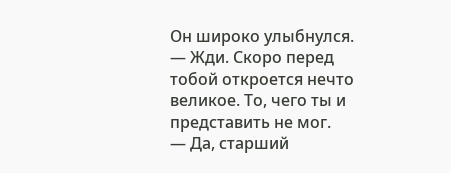Он широко улыбнулся.
— Жди. Скоро перед тобой откроется нечто великое. То, чего ты и представить не мог.
— Да, старший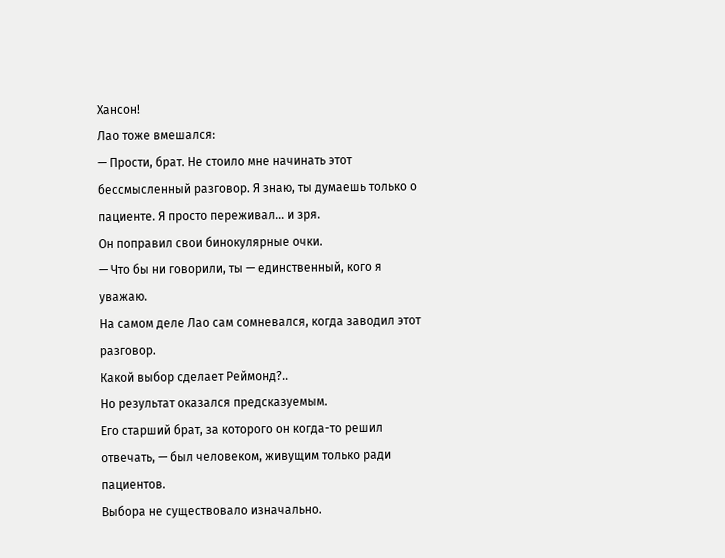Хансон!
Лао тоже вмешался:
— Прости, брат. Не стоило мне начинать этот бессмысленный разговор. Я знаю, ты думаешь только о пациенте. Я просто переживал… и зря.
Он поправил свои бинокулярные очки.
— Что бы ни говорили, ты — единственный, кого я уважаю.
На самом деле Лао сам сомневался, когда заводил этот разговор.
Какой выбор сделает Реймонд?..
Но результат оказался предсказуемым.
Его старший брат, за которого он когда-то решил отвечать, — был человеком, живущим только ради пациентов.
Выбора не существовало изначально.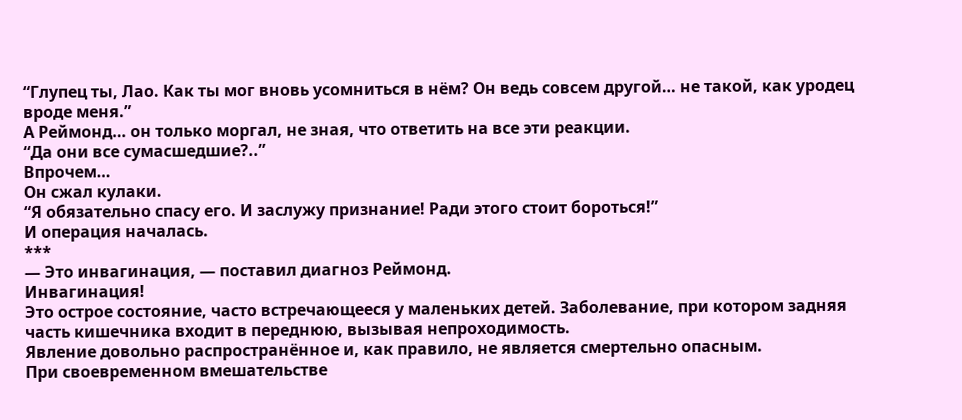“Глупец ты, Лао. Как ты мог вновь усомниться в нём? Он ведь совсем другой… не такой, как уродец вроде меня.”
А Реймонд… он только моргал, не зная, что ответить на все эти реакции.
“Да они все сумасшедшие?..”
Впрочем…
Он сжал кулаки.
“Я обязательно спасу его. И заслужу признание! Ради этого стоит бороться!”
И операция началась.
***
— Это инвагинация, — поставил диагноз Реймонд.
Инвагинация!
Это острое состояние, часто встречающееся у маленьких детей. Заболевание, при котором задняя часть кишечника входит в переднюю, вызывая непроходимость.
Явление довольно распространённое и, как правило, не является смертельно опасным.
При своевременном вмешательстве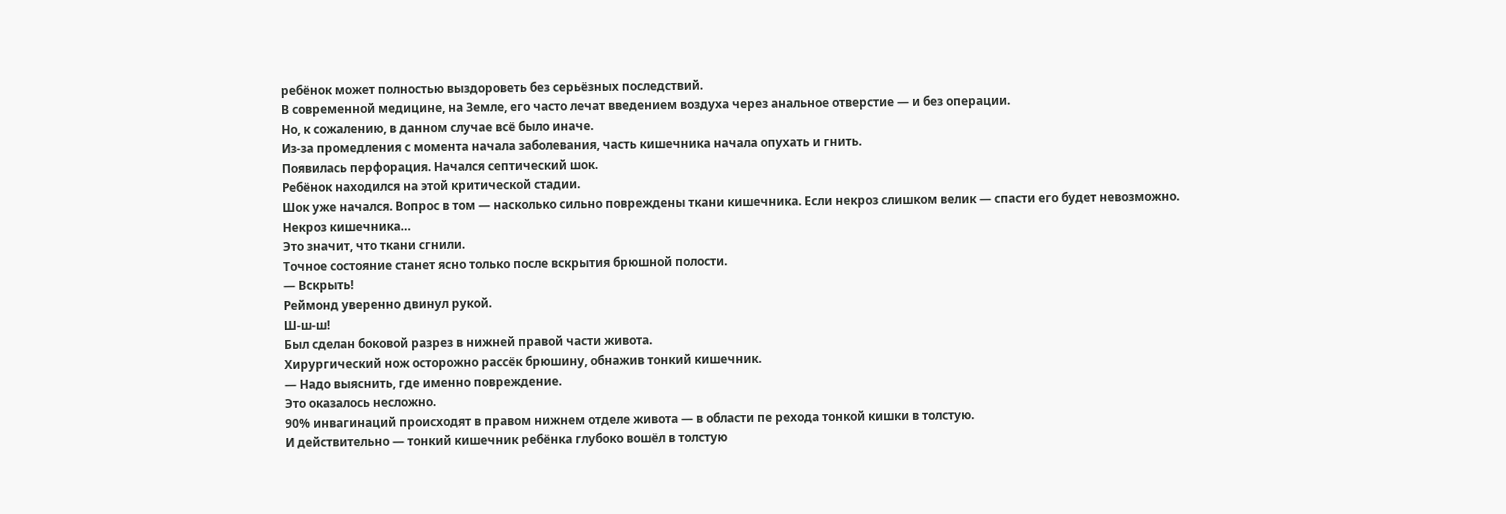ребёнок может полностью выздороветь без серьёзных последствий.
В современной медицине, на Земле, его часто лечат введением воздуха через анальное отверстие — и без операции.
Но, к сожалению, в данном случае всё было иначе.
Из-за промедления с момента начала заболевания, часть кишечника начала опухать и гнить.
Появилась перфорация. Начался септический шок.
Ребёнок находился на этой критической стадии.
Шок уже начался. Вопрос в том — насколько сильно повреждены ткани кишечника. Если некроз слишком велик — спасти его будет невозможно.
Некроз кишечника…
Это значит, что ткани сгнили.
Точное состояние станет ясно только после вскрытия брюшной полости.
— Вскрыть!
Реймонд уверенно двинул рукой.
Ш-ш-ш!
Был сделан боковой разрез в нижней правой части живота.
Хирургический нож осторожно рассёк брюшину, обнажив тонкий кишечник.
— Надо выяснить, где именно повреждение.
Это оказалось несложно.
90% инвагинаций происходят в правом нижнем отделе живота — в области пе рехода тонкой кишки в толстую.
И действительно — тонкий кишечник ребёнка глубоко вошёл в толстую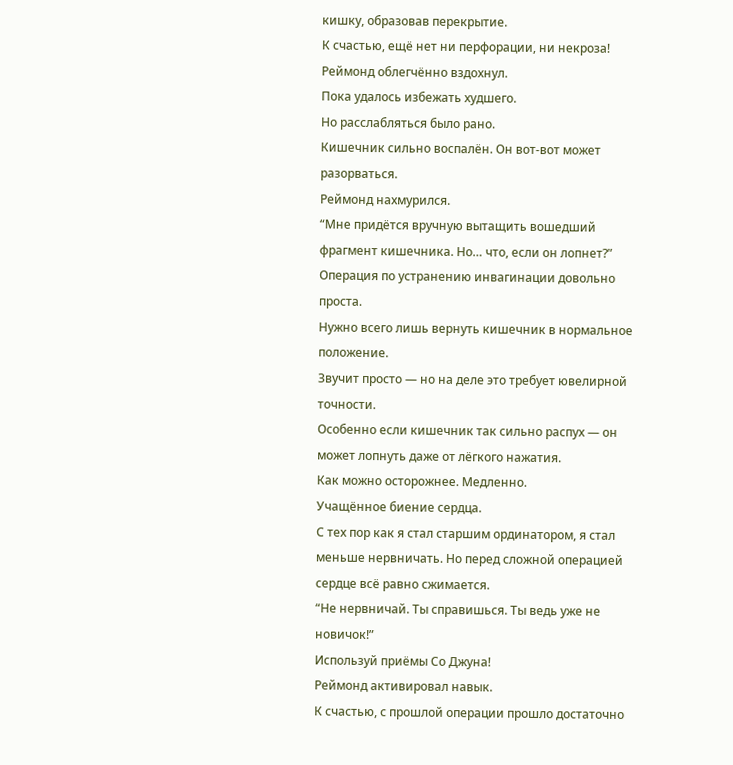кишку, образовав перекрытие.
К счастью, ещё нет ни перфорации, ни некроза!
Реймонд облегчённо вздохнул.
Пока удалось избежать худшего.
Но расслабляться было рано.
Кишечник сильно воспалён. Он вот-вот может разорваться.
Реймонд нахмурился.
“Мне придётся вручную вытащить вошедший фрагмент кишечника. Но… что, если он лопнет?”
Операция по устранению инвагинации довольно проста.
Нужно всего лишь вернуть кишечник в нормальное положение.
Звучит просто — но на деле это требует ювелирной точности.
Особенно если кишечник так сильно распух — он может лопнуть даже от лёгкого нажатия.
Как можно осторожнее. Медленно.
Учащённое биение сердца.
С тех пор как я стал старшим ординатором, я стал меньше нервничать. Но перед сложной операцией сердце всё равно сжимается.
“Не нервничай. Ты справишься. Ты ведь уже не новичок!”
Используй приёмы Со Джуна!
Реймонд активировал навык.
К счастью, с прошлой операции прошло достаточно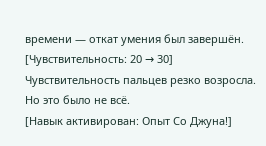времени — откат умения был завершён.
[Чувствительность: 20 → 30]
Чувствительность пальцев резко возросла.
Но это было не всё.
[Навык активирован: Опыт Со Джуна!]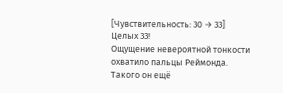[Чувствительность: 30 → 33]
Целых 33!
Ощущение невероятной тонкости охватило пальцы Реймонда. Такого он ещё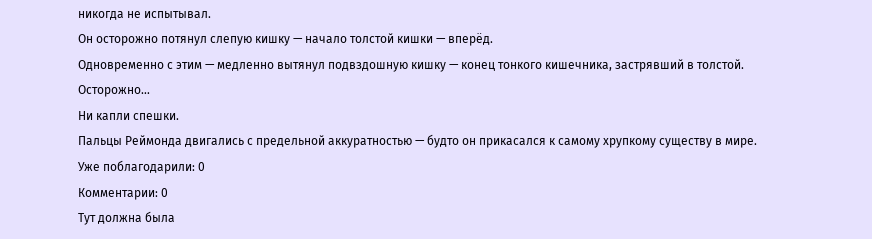никогда не испытывал.
Он осторожно потянул слепую кишку — начало толстой кишки — вперёд.
Одновременно с этим — медленно вытянул подвздошную кишку — конец тонкого кишечника, застрявший в толстой.
Осторожно…
Ни капли спешки.
Пальцы Реймонда двигались с предельной аккуратностью — будто он прикасался к самому хрупкому существу в мире.
Уже поблагодарили: 0
Комментарии: 0
Тут должна была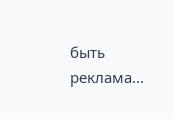быть реклама...